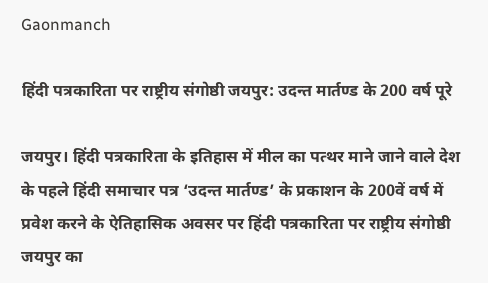Gaonmanch

हिंदी पत्रकारिता पर राष्ट्रीय संगोष्ठी जयपुर: उदन्त मार्तण्ड के 200 वर्ष पूरे

जयपुर। हिंदी पत्रकारिता के इतिहास में मील का पत्थर माने जाने वाले देश के पहले हिंदी समाचार पत्र ‘उदन्त मार्तण्ड’ के प्रकाशन के 200वें वर्ष में प्रवेश करने के ऐतिहासिक अवसर पर हिंदी पत्रकारिता पर राष्ट्रीय संगोष्ठी जयपुर का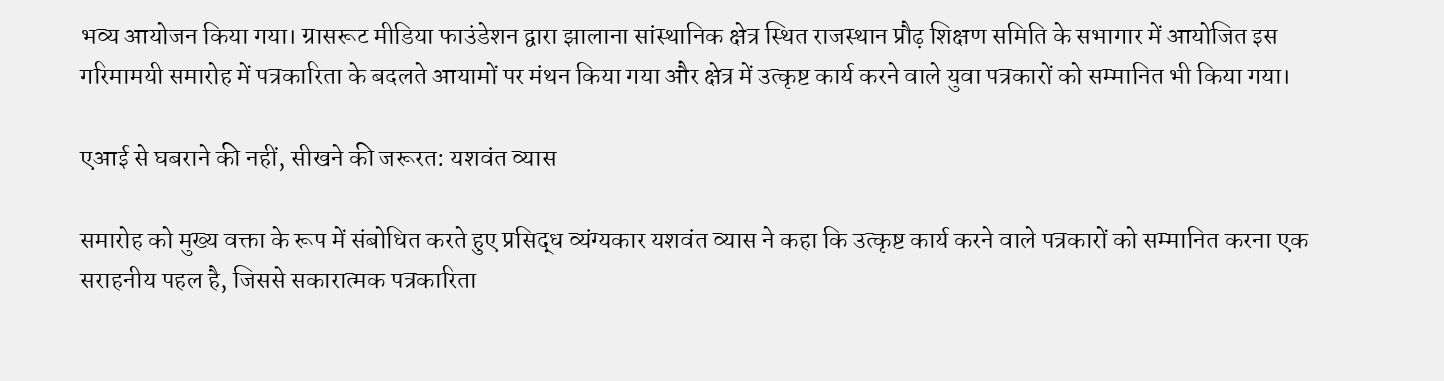भव्य आयोजन किया गया। ग्रासरूट मीडिया फाउंडेशन द्वारा झालाना सांस्थानिक क्षेत्र स्थित राजस्थान प्रौढ़ शिक्षण समिति के सभागार में आयोजित इस गरिमामयी समारोह में पत्रकारिता के बदलते आयामों पर मंथन किया गया और क्षेत्र में उत्कृष्ट कार्य करने वाले युवा पत्रकारों को सम्मानित भी किया गया।

एआई से घबराने की नहीं, सीखने की जरूरत: यशवंत व्यास

समारोह को मुख्य वक्ता के रूप में संबोधित करते हुए प्रसिद्ध व्यंग्यकार यशवंत व्यास ने कहा कि उत्कृष्ट कार्य करने वाले पत्रकारों को सम्मानित करना एक सराहनीय पहल है, जिससे सकारात्मक पत्रकारिता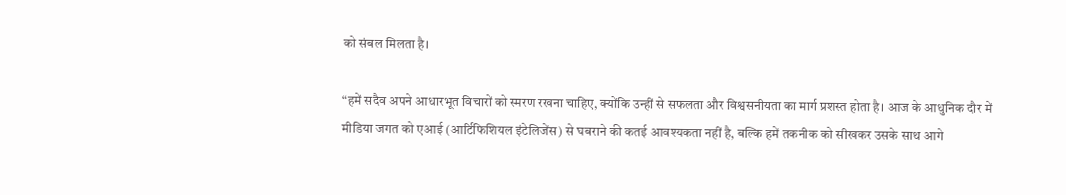को संबल मिलता है।

“हमें सदैव अपने आधारभूत विचारों को स्मरण रखना चाहिए, क्योंकि उन्हीं से सफलता और विश्वसनीयता का मार्ग प्रशस्त होता है। आज के आधुनिक दौर में मीडिया जगत को एआई (आर्टिफिशियल इंटेलिजेंस) से घबराने की कतई आवश्यकता नहीं है, बल्कि हमें तकनीक को सीखकर उसके साथ आगे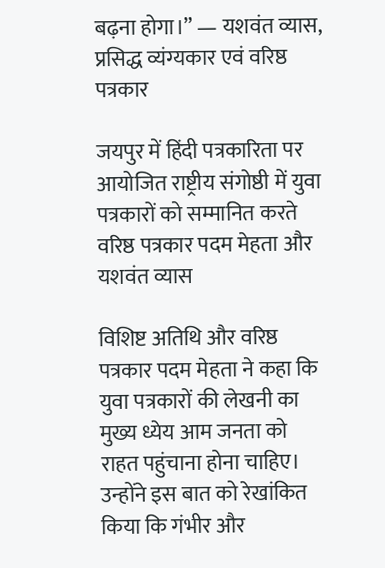बढ़ना होगा।” — यशवंत व्यास, प्रसिद्ध व्यंग्यकार एवं वरिष्ठ पत्रकार

जयपुर में हिंदी पत्रकारिता पर आयोजित राष्ट्रीय संगोष्ठी में युवा पत्रकारों को सम्मानित करते वरिष्ठ पत्रकार पदम मेहता और यशवंत व्यास

विशिष्ट अतिथि और वरिष्ठ पत्रकार पदम मेहता ने कहा कि युवा पत्रकारों की लेखनी का मुख्य ध्येय आम जनता को राहत पहुंचाना होना चाहिए। उन्होंने इस बात को रेखांकित किया कि गंभीर और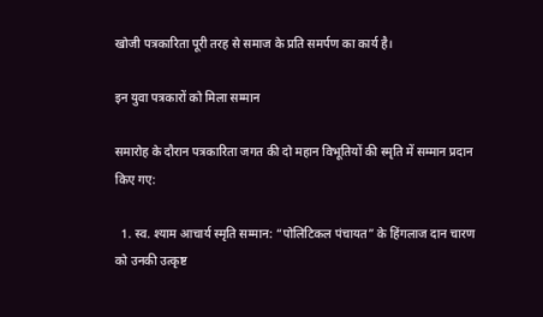खोजी पत्रकारिता पूरी तरह से समाज के प्रति समर्पण का कार्य है।

इन युवा पत्रकारों को मिला सम्मान

समारोह के दौरान पत्रकारिता जगत की दो महान विभूतियों की स्मृति में सम्मान प्रदान किए गए:

  1. स्व. श्याम आचार्य स्मृति सम्मान: “पोलिटिकल पंचायत” के हिंगलाज दान चारण को उनकी उत्कृष्ट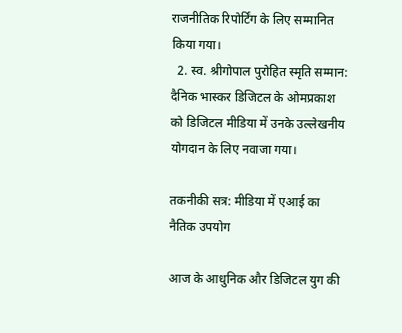राजनीतिक रिपोर्टिंग के लिए सम्मानित किया गया।
  2. स्व. श्रीगोपाल पुरोहित स्मृति सम्मान: दैनिक भास्कर डिजिटल के ओमप्रकाश को डिजिटल मीडिया में उनके उल्लेखनीय योगदान के लिए नवाजा गया।

तकनीकी सत्र: मीडिया में एआई का नैतिक उपयोग

आज के आधुनिक और डिजिटल युग की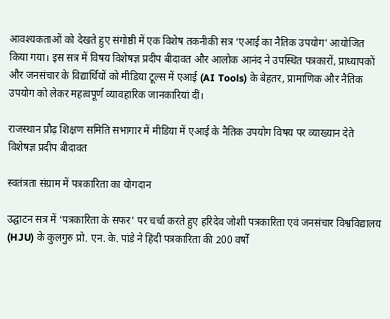आवश्यकताओं को देखते हुए संगोष्ठी में एक विशेष तकनीकी सत्र ‘एआई का नैतिक उपयोग’ आयोजित किया गया। इस सत्र में विषय विशेषज्ञ प्रदीप बीदावत और आलोक आनंद ने उपस्थित पत्रकारों, प्राध्यापकों और जनसंचार के विद्यार्थियों को मीडिया टूल्स में एआई (AI Tools) के बेहतर, प्रामाणिक और नैतिक उपयोग को लेकर महत्वपूर्ण व्यावहारिक जानकारियां दीं।

राजस्थान प्रौढ़ शिक्षण समिति सभागार में मीडिया में एआई के नैतिक उपयोग विषय पर व्याख्यान देते विशेषज्ञ प्रदीप बीदावत

स्वतंत्रता संग्राम में पत्रकारिता का योगदान

उद्घाटन सत्र में ‘पत्रकारिता के सफर’ पर चर्चा करते हुए हरिदेव जोशी पत्रकारिता एवं जनसंचार विश्वविद्यालय (HJU) के कुलगुरु प्रो. एन. के. पांडे ने हिंदी पत्रकारिता की 200 वर्षों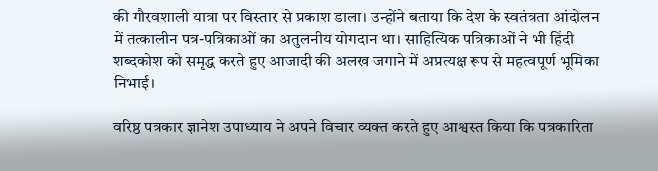की गौरवशाली यात्रा पर विस्तार से प्रकाश डाला। उन्होंने बताया कि देश के स्वतंत्रता आंदोलन में तत्कालीन पत्र-पत्रिकाओं का अतुलनीय योगदान था। साहित्यिक पत्रिकाओं ने भी हिंदी शब्दकोश को समृद्ध करते हुए आजादी की अलख जगाने में अप्रत्यक्ष रूप से महत्वपूर्ण भूमिका निभाई।

वरिष्ठ पत्रकार ज्ञानेश उपाध्याय ने अपने विचार व्यक्त करते हुए आश्वस्त किया कि पत्रकारिता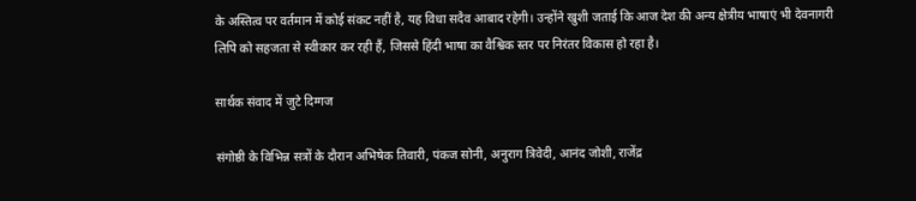के अस्तित्व पर वर्तमान में कोई संकट नहीं है, यह विधा सदैव आबाद रहेगी। उन्होंने खुशी जताई कि आज देश की अन्य क्षेत्रीय भाषाएं भी देवनागरी लिपि को सहजता से स्वीकार कर रही हैं, जिससे हिंदी भाषा का वैश्विक स्तर पर निरंतर विकास हो रहा है।

सार्थक संवाद में जुटे दिग्गज

संगोष्ठी के विभिन्न सत्रों के दौरान अभिषेक तिवारी, पंकज सोनी, अनुराग त्रिवेदी, आनंद जोशी, राजेंद्र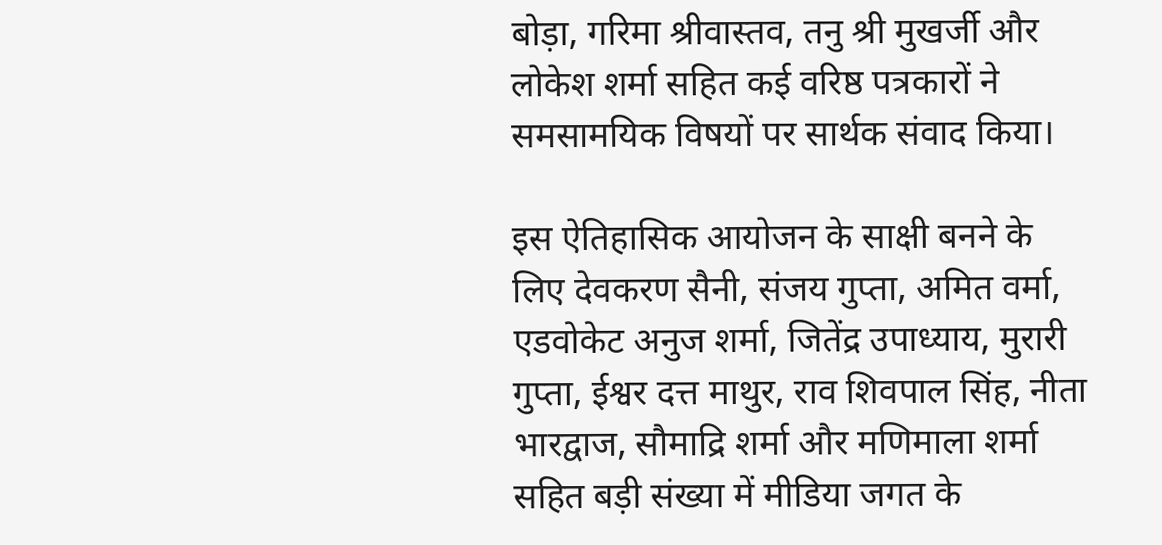बोड़ा, गरिमा श्रीवास्तव, तनु श्री मुखर्जी और लोकेश शर्मा सहित कई वरिष्ठ पत्रकारों ने समसामयिक विषयों पर सार्थक संवाद किया।

इस ऐतिहासिक आयोजन के साक्षी बनने के लिए देवकरण सैनी, संजय गुप्ता, अमित वर्मा, एडवोकेट अनुज शर्मा, जितेंद्र उपाध्याय, मुरारी गुप्ता, ईश्वर दत्त माथुर, राव शिवपाल सिंह, नीता भारद्वाज, सौमाद्रि शर्मा और मणिमाला शर्मा सहित बड़ी संख्या में मीडिया जगत के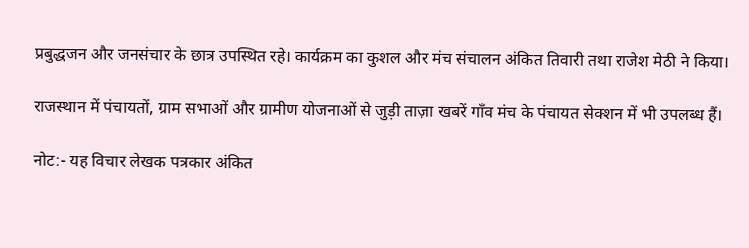प्रबुद्धजन और जनसंचार के छात्र उपस्थित रहे। कार्यक्रम का कुशल और मंच संचालन अंकित तिवारी तथा राजेश मेठी ने किया।

राजस्थान में पंचायतों, ग्राम सभाओं और ग्रामीण योजनाओं से जुड़ी ताज़ा खबरें गाँव मंच के पंचायत सेक्शन में भी उपलब्ध हैं।

नोट:- यह विचार लेखक पत्रकार अंकित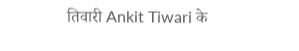तिवारी Ankit Tiwari के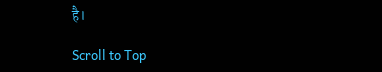है।

Scroll to Top